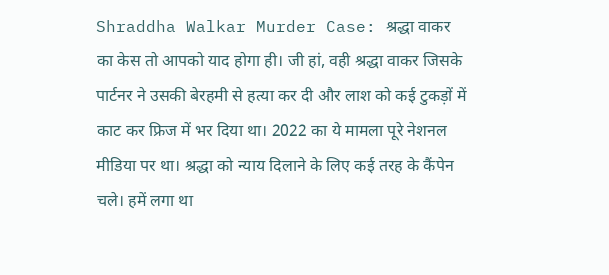Shraddha Walkar Murder Case: श्रद्धा वाकर का केस तो आपको याद होगा ही। जी हां, वही श्रद्धा वाकर जिसके पार्टनर ने उसकी बेरहमी से हत्या कर दी और लाश को कई टुकड़ों में काट कर फ्रिज में भर दिया था। 2022 का ये मामला पूरे नेशनल मीडिया पर था। श्रद्धा को न्याय दिलाने के लिए कई तरह के कैंपेन चले। हमें लगा था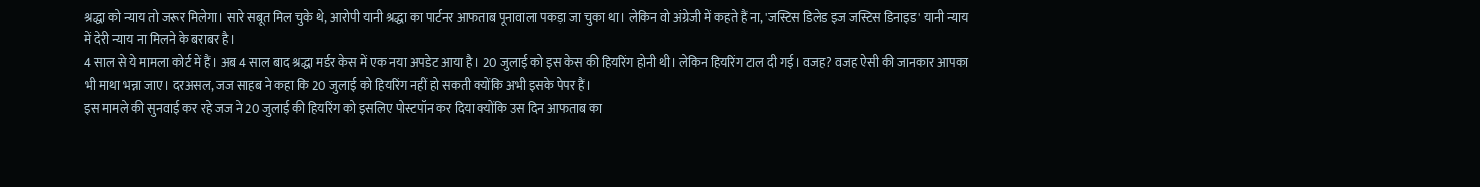श्रद्धा को न्याय तो जरूर मिलेगा। सारे सबूत मिल चुके थे, आरोपी यानी श्रद्धा का पार्टनर आफताब पूनावाला पकड़ा जा चुका था। लेकिन वो अंग्रेजी में कहते हैं ना, 'जस्टिस डिलेड इज जस्टिस डिनाइड' यानी न्याय में देरी न्याय ना मिलने के बराबर है।
4 साल से ये मामला कोर्ट में हैं। अब 4 साल बाद श्रद्धा मर्डर केस में एक नया अपडेट आया है। 20 जुलाई को इस केस की हियरिंग होनी थी। लेकिन हियरिंग टाल दी गई। वजह? वजह ऐसी की जानकार आपका भी माथा भन्ना जाए। दरअसल, जज साहब ने कहा कि 20 जुलाई को हियरिंग नहीं हो सकती क्योंकि अभी इसके पेपर हैं।
इस मामले की सुनवाई कर रहे जज ने 20 जुलाई की हियरिंग को इसलिए पोस्टपॉन कर दिया क्योंकि उस दिन आफताब का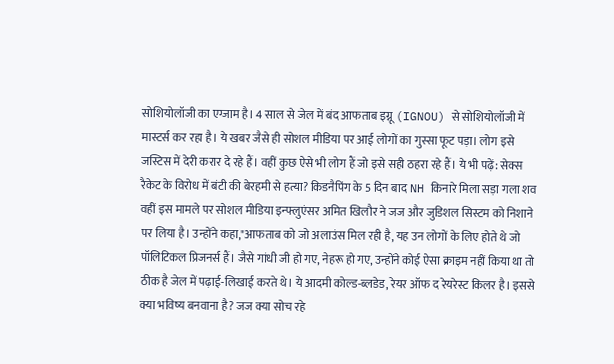सोशियोलॉजी का एग्जाम है। 4 साल से जेल में बंद आफताब इग्नू (IGNOU) से सोशियोलॉजी में मास्टर्स कर रहा है। ये खबर जैसे ही सोशल मीडिया पर आई लोगों का गुस्सा फूट पड़ा। लोग इसे जस्टिस में देरी करार दे रहे हैं। वहीं कुछ ऐसे भी लोग हैं जो इसे सही ठहरा रहे हैं। ये भी पढ़ें: सेक्स रैकेट के विरोध में बंटी की बेरहमी से हत्या? किडनैपिंग के 5 दिन बाद NH किनारे मिला सड़ा गला शव वहीं इस मामले पर सोशल मीडिया इन्फ्लुएंसर अमित खिलौर ने जज और जुडिशल सिस्टम को निशाने पर लिया है। उन्होंने कहा,"आफताब को जो अलाउंस मिल रही है, यह उन लोगों के लिए होते थे जो पॉलिटिकल प्रिजनर्स हैं। जैसे गांधी जी हो गए, नेहरू हो गए, उन्होंने कोई ऐसा क्राइम नहीं किया था तो ठीक है जेल में पढ़ाई-लिखाई करते थे। ये आदमी कोल्ड-ब्लडेड, रेयर ऑफ द रेयरेस्ट किलर है। इससे क्या भविष्य बनवाना है? जज क्या सोच रहे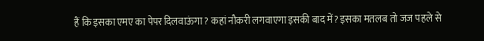हैं कि इसका एमए का पेपर दिलवाऊंगा? कहां नौकरी लगवाएगा इसकी बाद में? इसका मतलब तो जज पहले से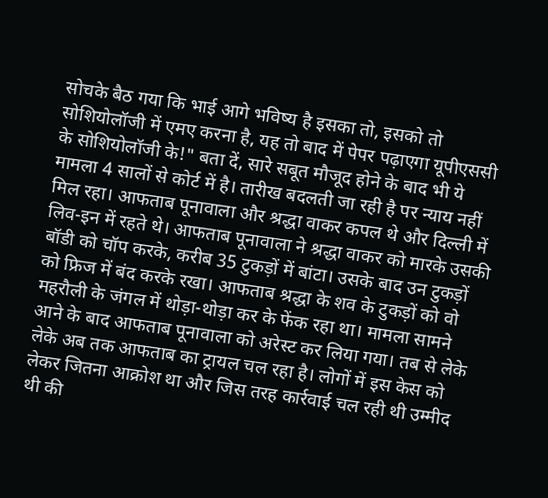सोचके बैठ गया कि भाई आगे भविष्य है इसका तो, इसको तो सोशियोलॉजी में एमए करना है, यह तो बाद में पेपर पढ़ाएगा यूपीएससी के सोशियोलॉजी के!" बता दें, सारे सबूत मौजूद होने के बाद भी ये मामला 4 सालों से कोर्ट में है। तारीख बदलती जा रही है पर न्याय नहीं मिल रहा। आफताब पूनावाला और श्रद्धा वाकर कपल थे और दिल्ली में लिव-इन में रहते थे। आफताब पूनावाला ने श्रद्धा वाकर को मारके उसकी बॉडी को चॉप करके, करीब 35 टुकड़ों में बांटा। उसके बाद उन टुकड़ों को फ्रिज में बंद करके रखा। आफताब श्रद्धा के शव के टुकड़ों को वो महरौली के जंगल में थोड़ा-थोड़ा कर के फेंक रहा था। मामला सामने आने के बाद आफताब पूनावाला को अरेस्ट कर लिया गया। तब से लेके लेके अब तक आफताब का ट्रायल चल रहा है। लोगों में इस केस को लेकर जितना आक्रोश था और जिस तरह कार्रवाई चल रही थी उम्मीद थी की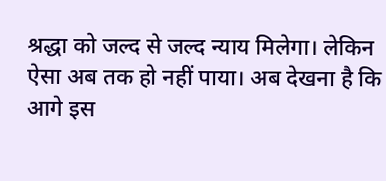श्रद्धा को जल्द से जल्द न्याय मिलेगा। लेकिन ऐसा अब तक हो नहीं पाया। अब देखना है कि आगे इस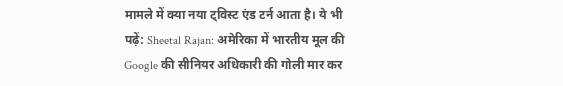मामले में क्या नया ट्विस्ट एंड टर्न आता है। ये भी पढ़ें: Sheetal Rajan: अमेरिका में भारतीय मूल की Google की सीनियर अधिकारी की गोली मार कर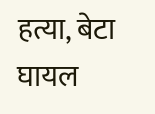हत्या, बेटा घायल